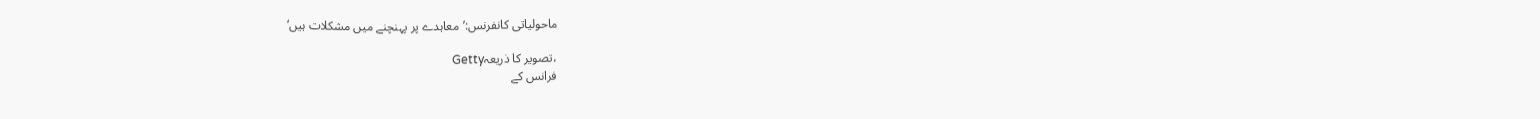ماحولیاتی کانفرنس:’معاہدے پر پہنچنے میں مشکلات ہیں‘

،تصویر کا ذریعہGetty
فرانس کے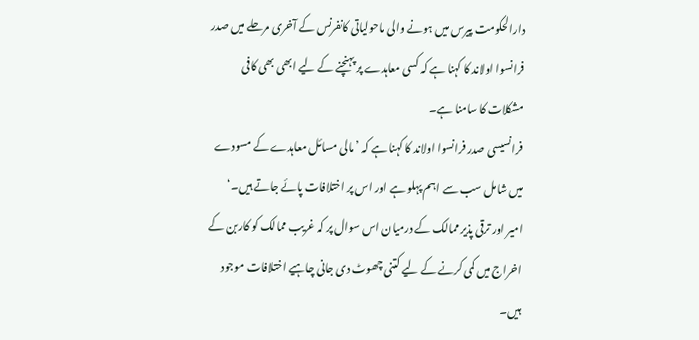دارالحکومت پیرس میں ہونے والی ماحولیاتی کانفرنس کے آخری مرحلے میں صدر فرانسوا اولاند کا کہنا ہے کہ کسی معاہدے پر پہنچنے کے لیے ابھی بھی کافی مشکلات کا سامنا ہے۔
فرانسیسی صدر فرانسوا اولاند کا کہنا ہے کہ ’مالی مسائل معاہدے کے مسودے میں شامل سب سے اہم پہلو ہے اور اس پر اختلافات پائے جاتے ہیں۔‘
امیر اور ترقی پذیر ممالک کے درمیان اس سوال پر کہ غریب ممالک کو کاربن کے اخراج میں کمی کرنے کے لیے کتنی چھوٹ دی جانی چاہیے اختلافات موجود ہیں۔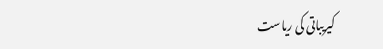کیریباتی کی ریاست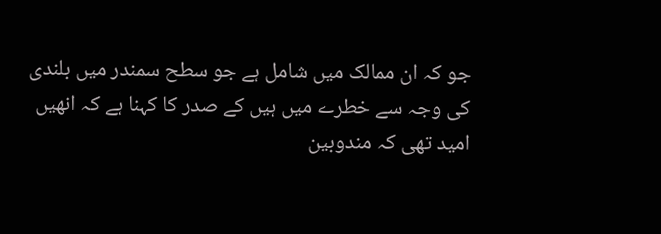جو کہ ان ممالک میں شامل ہے جو سطح سمندر میں بلندی کی وجہ سے خطرے میں ہیں کے صدر کا کہنا ہے کہ انھیں امید تھی کہ مندوبین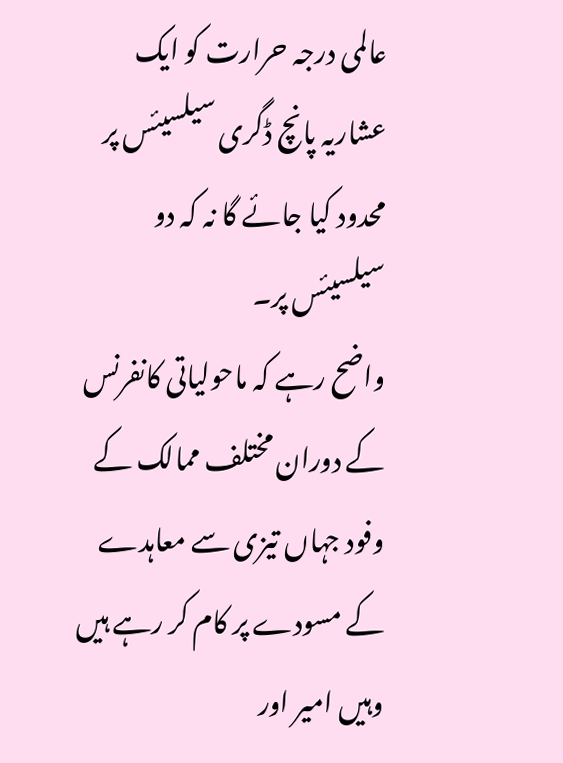عالمی درجہ حرارت کو ایک عشاریہ پانچ ڈگری سیلسیئس پر محدود کیا جائے گا نہ کہ دو سیلسیئس پر۔
واضح رہے کہ ماحولیاتی کانفرنس کے دوران مختلف ممالک کے وفود جہاں تیزی سے معاہدے کے مسودے پر کام کر رہے ہیں وہیں امیر اور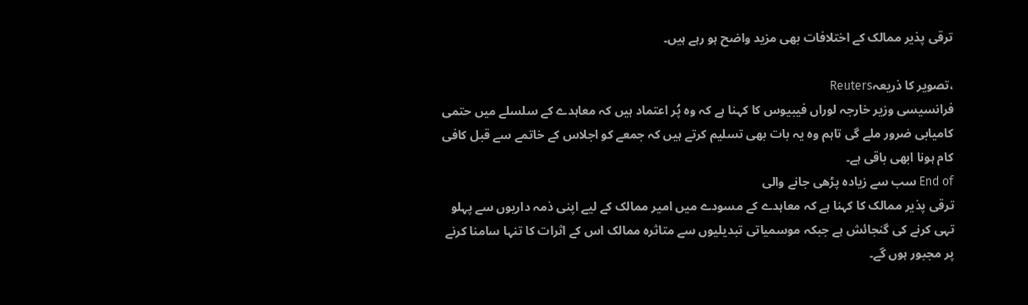ترقی پذیر ممالک کے اختلافات بھی مزید واضح ہو رہے ہیں۔

،تصویر کا ذریعہReuters
فرانسیسی وزیر خارجہ لوراں فیبیوس کا کہنا ہے کہ وہ پُر اعتماد ہیں کہ معاہدے کے سلسلے میں حتمی کامیابی ضرور ملے گی تاہم وہ یہ بات بھی تسلیم کرتے ہیں کہ جمعے کو اجلاس کے خاتمے سے قبل کافی کام ہونا ابھی باقی ہے۔
End of سب سے زیادہ پڑھی جانے والی
ترقی پذیر ممالک کا کہنا ہے کہ معاہدے کے مسودے میں امیر ممالک کے لیے اپنی ذمہ داریوں سے پہلو تہی کرنے کی گنجائش ہے جبکہ موسمیاتی تبدیلیوں سے متاثرہ ممالک اس کے اثرات کا تنہا سامنا کرنے پر مجبور ہوں گے۔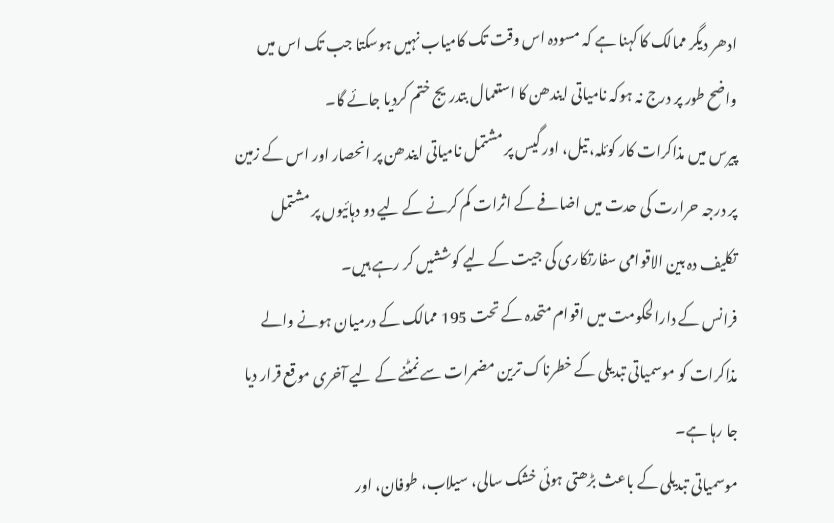ادھر دیگر ممالک کا کہنا ہے کہ مسودہ اس وقت تک کامیاب نہیں ہوسکتا جب تک اس میں واضح طور پر درج نہ ہوکہ نامیاتی ایندھن کا استعمال بتدریج ختم کردیا جائے گا۔
پیرس میں مذاکرات کار کوئلہ، تیل، اور گیس پر مشتمل نامیاتی ایندھن پر انحصار اور اس کے زمین پر درجہ حرارت کی حدت میں اضافے کے اثرات کم کرنے کے لیے دو دہائیوں پر مشتمل تکلیف دہ بین الاقوامی سفارتکاری کی جیت کے لیے کوششیں کر رہے ہیں۔
فرانس کے دارالحکومت میں اقوام متحدہ کے تحت 195 ممالک کے درمیان ہونے والے مذاکرات کو موسمیاتی تبدیلی کے خطرناک ترین مضمرات سے نمٹنے کے لیے آخری موقع قرار دیا جا رہا ہے۔
موسمیاتی تبدیلی کے باعث بڑھتی ہوئی خشک سالی، سیلاب، طوفان، اور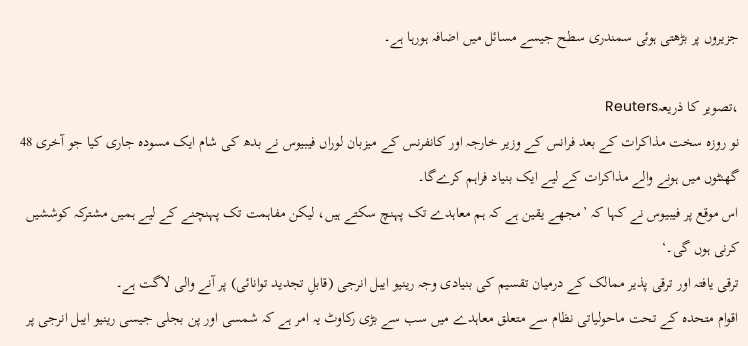جزیروں پر بڑھتی ہوئی سمندری سطح جیسے مسائل میں اضافہ ہورہا ہے۔

،تصویر کا ذریعہReuters
نو روزہ سخت مذاکرات کے بعد فرانس کے وزیر خارجہ اور کانفرنس کے میزبان لوراں فیبیوس نے بدھ کی شام ایک مسودہ جاری کیا جو آخری 48 گھنٹوں میں ہونے والے مذاکرات کے لیے ایک بنیاد فراہم کرےگا۔
اس موقع پر فیبیوس نے کہا کہ ’مجھے یقین ہے کہ ہم معاہدے تک پہنچ سکتے ہیں، لیکن مفاہمت تک پہنچنے کے لیے ہمیں مشترکہ کوششیں کرنی ہوں گی۔‘
ترقی یافتہ اور ترقی پذیر ممالک کے درمیان تقسیم کی بنیادی وجہ رینیو ایبل انرجی (قابلِ تجدید توانائی) پر آنے والی لاگت ہے۔
اقوام متحدہ کے تحت ماحولیاتی نظام سے متعلق معاہدے میں سب سے بڑی رکاوٹ یہ امر ہے کہ شمسی اور پن بجلی جیسی رینیو ایبل انرجی پر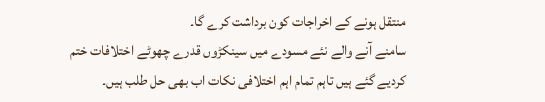منتقل ہونے کے اخراجات کون برداشت کرے گا۔
سامنے آنے والے نئے مسودے میں سینکڑوں قدرے چھوٹے اختلافات ختم کردیے گئے ہیں تاہم تمام اہم اختلافی نکات اب بھی حل طلب ہیں۔